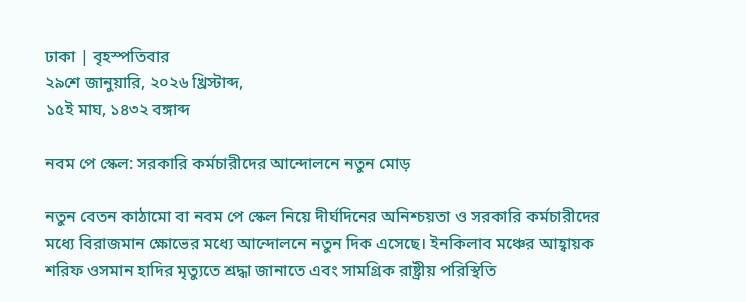ঢাকা | বৃহস্পতিবার
২৯শে জানুয়ারি, ২০২৬ খ্রিস্টাব্দ,
১৫ই মাঘ, ১৪৩২ বঙ্গাব্দ

নবম পে স্কেল: সরকারি কর্মচারীদের আন্দোলনে নতুন মোড়

নতুন বেতন কাঠামো বা নবম পে স্কেল নিয়ে দীর্ঘদিনের অনিশ্চয়তা ও সরকারি কর্মচারীদের মধ্যে বিরাজমান ক্ষোভের মধ্যে আন্দোলনে নতুন দিক এসেছে। ইনকিলাব মঞ্চের আহ্বায়ক শরিফ ওসমান হাদির মৃত্যুতে শ্রদ্ধা জানাতে এবং সামগ্রিক রাষ্ট্রীয় পরিস্থিতি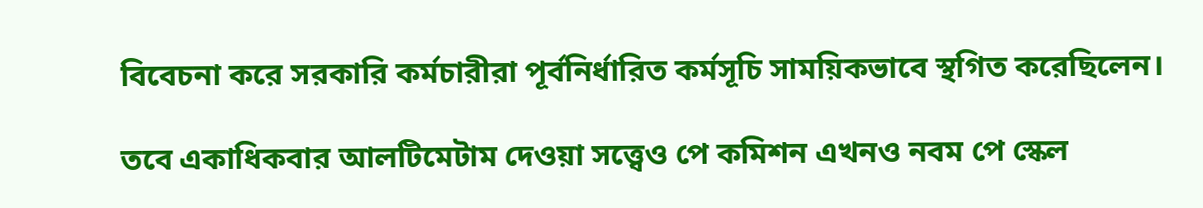বিবেচনা করে সরকারি কর্মচারীরা পূর্বনির্ধারিত কর্মসূচি সাময়িকভাবে স্থগিত করেছিলেন।

তবে একাধিকবার আলটিমেটাম দেওয়া সত্ত্বেও পে কমিশন এখনও নবম পে স্কেল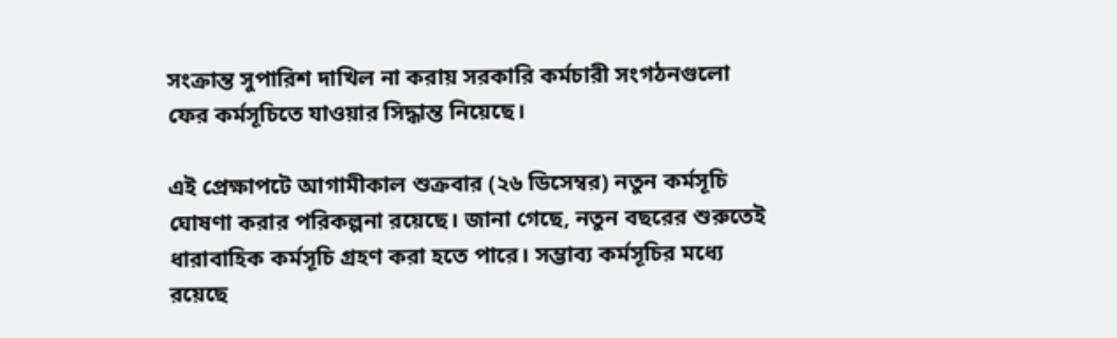সংক্রান্ত সুপারিশ দাখিল না করায় সরকারি কর্মচারী সংগঠনগুলো ফের কর্মসূচিতে যাওয়ার সিদ্ধান্ত নিয়েছে।

এই প্রেক্ষাপটে আগামীকাল শুক্রবার (২৬ ডিসেম্বর) নতুন কর্মসূচি ঘোষণা করার পরিকল্পনা রয়েছে। জানা গেছে, নতুন বছরের শুরুতেই ধারাবাহিক কর্মসূচি গ্রহণ করা হতে পারে। সম্ভাব্য কর্মসূচির মধ্যে রয়েছে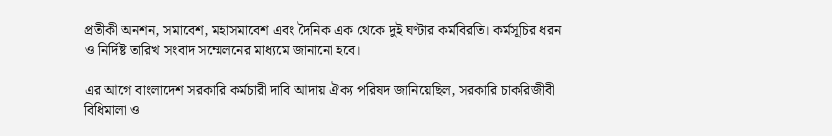প্রতীকী অনশন, সমাবেশ, মহাসমাবেশ এবং দৈনিক এক থেকে দুই ঘণ্টার কর্মবিরতি। কর্মসূচির ধরন ও নির্দিষ্ট তারিখ সংবাদ সম্মেলনের মাধ্যমে জানানো হবে।

এর আগে বাংলাদেশ সরকারি কর্মচারী দাবি আদায় ঐক্য পরিষদ জানিয়েছিল, সরকারি চাকরিজীবী বিধিমালা ও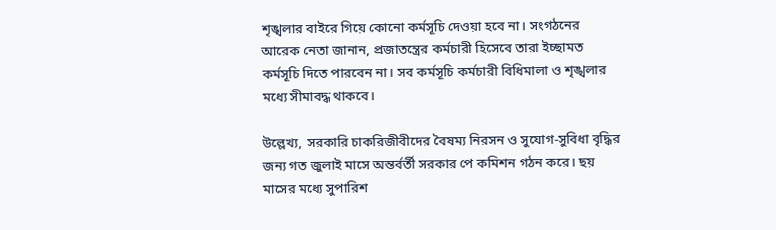শৃঙ্খলার বাইরে গিয়ে কোনো কর্মসূচি দেওয়া হবে না। সংগঠনের আরেক নেতা জানান, প্রজাতন্ত্রের কর্মচারী হিসেবে তারা ইচ্ছামত কর্মসূচি দিতে পারবেন না। সব কর্মসূচি কর্মচারী বিধিমালা ও শৃঙ্খলার মধ্যে সীমাবদ্ধ থাকবে।

উল্লেখ্য, সরকারি চাকরিজীবীদের বৈষম্য নিরসন ও সুযোগ-সুবিধা বৃদ্ধির জন্য গত জুলাই মাসে অন্তর্বর্তী সরকার পে কমিশন গঠন করে। ছয় মাসের মধ্যে সুপারিশ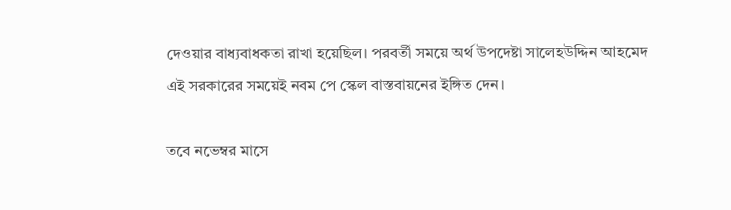দেওয়ার বাধ্যবাধকতা রাখা হয়েছিল। পরবর্তী সময়ে অর্থ উপদেষ্টা সালেহউদ্দিন আহমেদ এই সরকারের সময়েই নবম পে স্কেল বাস্তবায়নের ইঙ্গিত দেন।

তবে নভেম্বর মাসে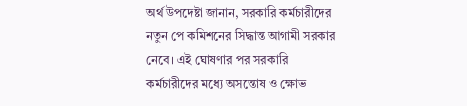অর্থ উপদেষ্টা জানান, সরকারি কর্মচারীদের নতুন পে কমিশনের সিদ্ধান্ত আগামী সরকার নেবে। এই ঘোষণার পর সরকারি কর্মচারীদের মধ্যে অসন্তোষ ও ক্ষোভ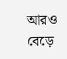আরও বেড়ে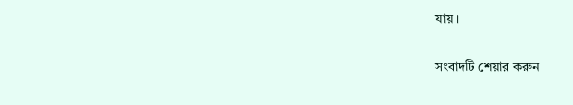যায়।

সংবাদটি শেয়ার করুন